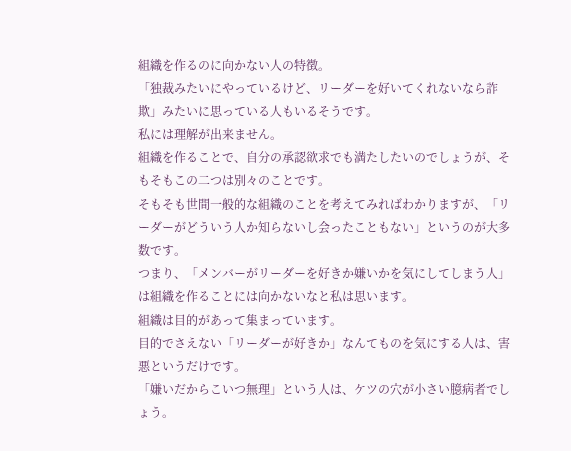組織を作るのに向かない人の特徴。
「独裁みたいにやっているけど、リーダーを好いてくれないなら詐欺」みたいに思っている人もいるそうです。
私には理解が出来ません。
組織を作ることで、自分の承認欲求でも満たしたいのでしょうが、そもそもこの二つは別々のことです。
そもそも世間一般的な組織のことを考えてみればわかりますが、「リーダーがどういう人か知らないし会ったこともない」というのが大多数です。
つまり、「メンバーがリーダーを好きか嫌いかを気にしてしまう人」は組織を作ることには向かないなと私は思います。
組織は目的があって集まっています。
目的でさえない「リーダーが好きか」なんてものを気にする人は、害悪というだけです。
「嫌いだからこいつ無理」という人は、ケツの穴が小さい臆病者でしょう。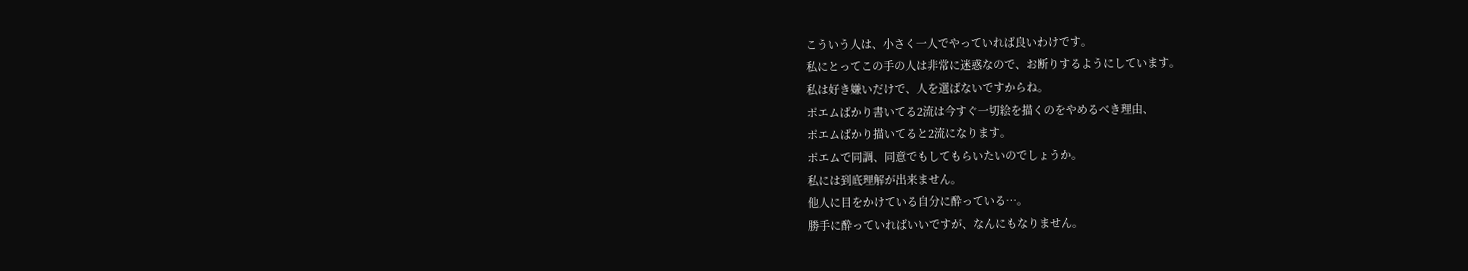こういう人は、小さく一人でやっていれば良いわけです。
私にとってこの手の人は非常に迷惑なので、お断りするようにしています。
私は好き嫌いだけで、人を選ばないですからね。
ポエムばかり書いてる2流は今すぐ一切絵を描くのをやめるべき理由、
ポエムばかり描いてると2流になります。
ポエムで同調、同意でもしてもらいたいのでしょうか。
私には到底理解が出来ません。
他人に目をかけている自分に酔っている…。
勝手に酔っていればいいですが、なんにもなりません。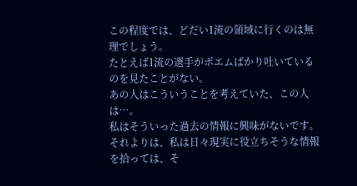この程度では、どだい1流の領域に行くのは無理でしょう。
たとえば1流の選手がポエムばかり吐いているのを見たことがない。
あの人はこういうことを考えていた、この人は…。
私はそういった過去の情報に興味がないです。
それよりは、私は日々現実に役立ちそうな情報を拾っては、そ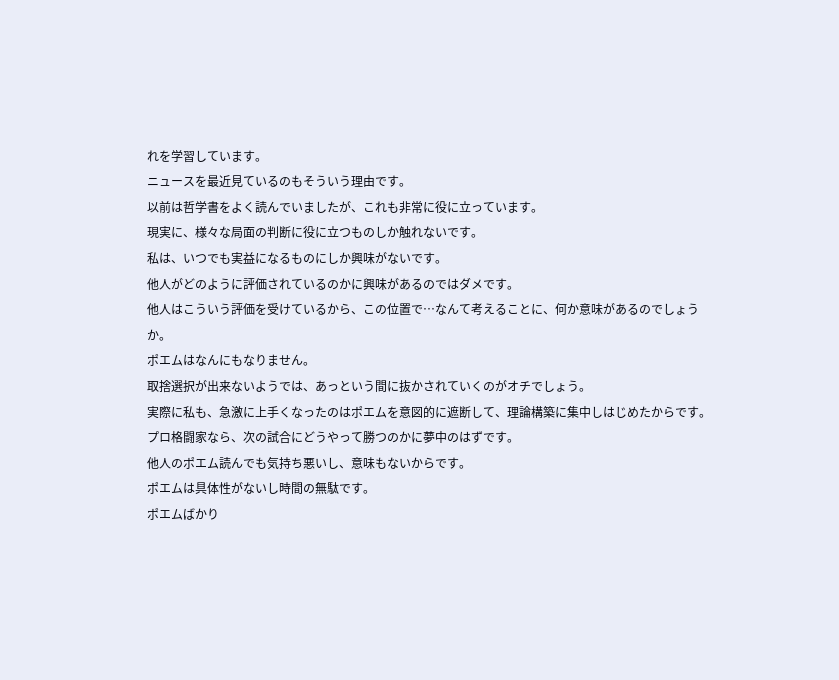れを学習しています。
ニュースを最近見ているのもそういう理由です。
以前は哲学書をよく読んでいましたが、これも非常に役に立っています。
現実に、様々な局面の判断に役に立つものしか触れないです。
私は、いつでも実益になるものにしか興味がないです。
他人がどのように評価されているのかに興味があるのではダメです。
他人はこういう評価を受けているから、この位置で…なんて考えることに、何か意味があるのでしょうか。
ポエムはなんにもなりません。
取捨選択が出来ないようでは、あっという間に抜かされていくのがオチでしょう。
実際に私も、急激に上手くなったのはポエムを意図的に遮断して、理論構築に集中しはじめたからです。
プロ格闘家なら、次の試合にどうやって勝つのかに夢中のはずです。
他人のポエム読んでも気持ち悪いし、意味もないからです。
ポエムは具体性がないし時間の無駄です。
ポエムばかり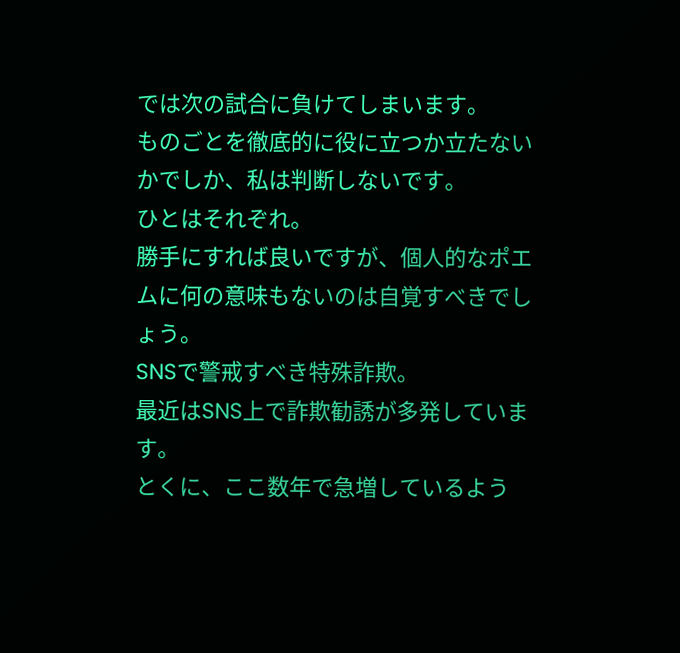では次の試合に負けてしまいます。
ものごとを徹底的に役に立つか立たないかでしか、私は判断しないです。
ひとはそれぞれ。
勝手にすれば良いですが、個人的なポエムに何の意味もないのは自覚すべきでしょう。
SNSで警戒すべき特殊詐欺。
最近はSNS上で詐欺勧誘が多発しています。
とくに、ここ数年で急増しているよう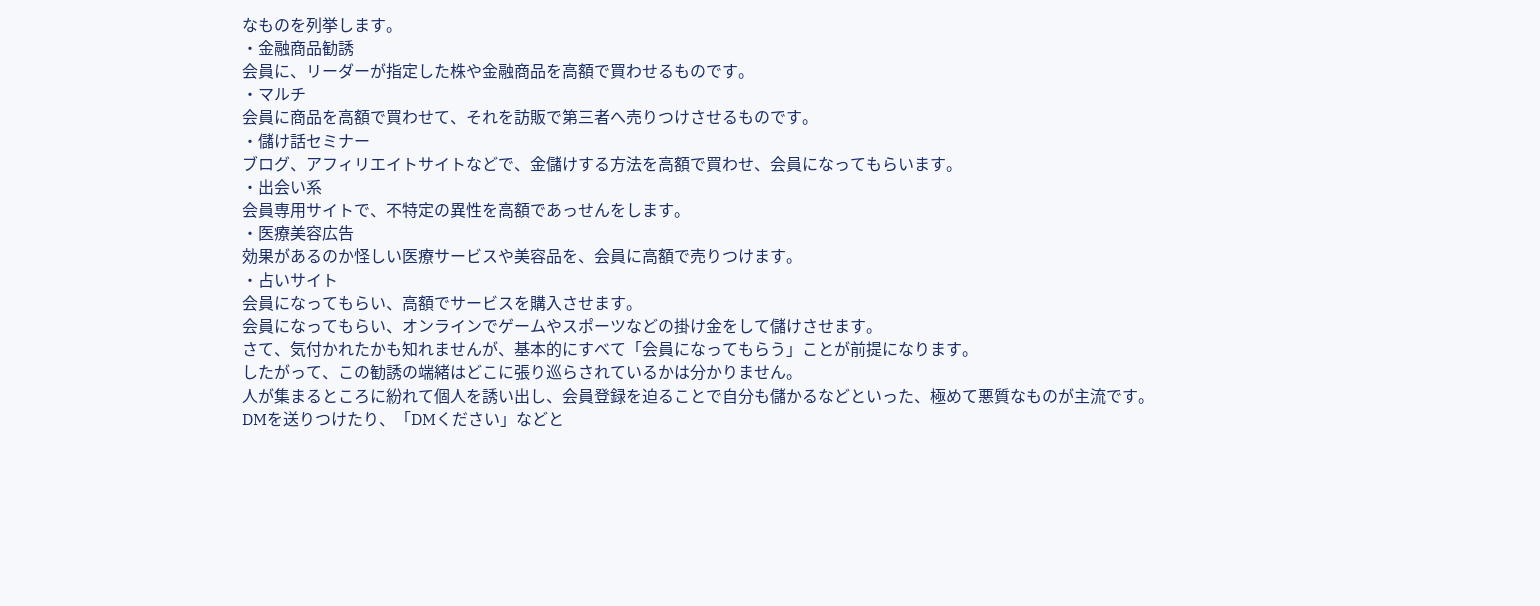なものを列挙します。
・金融商品勧誘
会員に、リーダーが指定した株や金融商品を高額で買わせるものです。
・マルチ
会員に商品を高額で買わせて、それを訪販で第三者へ売りつけさせるものです。
・儲け話セミナー
ブログ、アフィリエイトサイトなどで、金儲けする方法を高額で買わせ、会員になってもらいます。
・出会い系
会員専用サイトで、不特定の異性を高額であっせんをします。
・医療美容広告
効果があるのか怪しい医療サービスや美容品を、会員に高額で売りつけます。
・占いサイト
会員になってもらい、高額でサービスを購入させます。
会員になってもらい、オンラインでゲームやスポーツなどの掛け金をして儲けさせます。
さて、気付かれたかも知れませんが、基本的にすべて「会員になってもらう」ことが前提になります。
したがって、この勧誘の端緒はどこに張り巡らされているかは分かりません。
人が集まるところに紛れて個人を誘い出し、会員登録を迫ることで自分も儲かるなどといった、極めて悪質なものが主流です。
DMを送りつけたり、「DMください」などと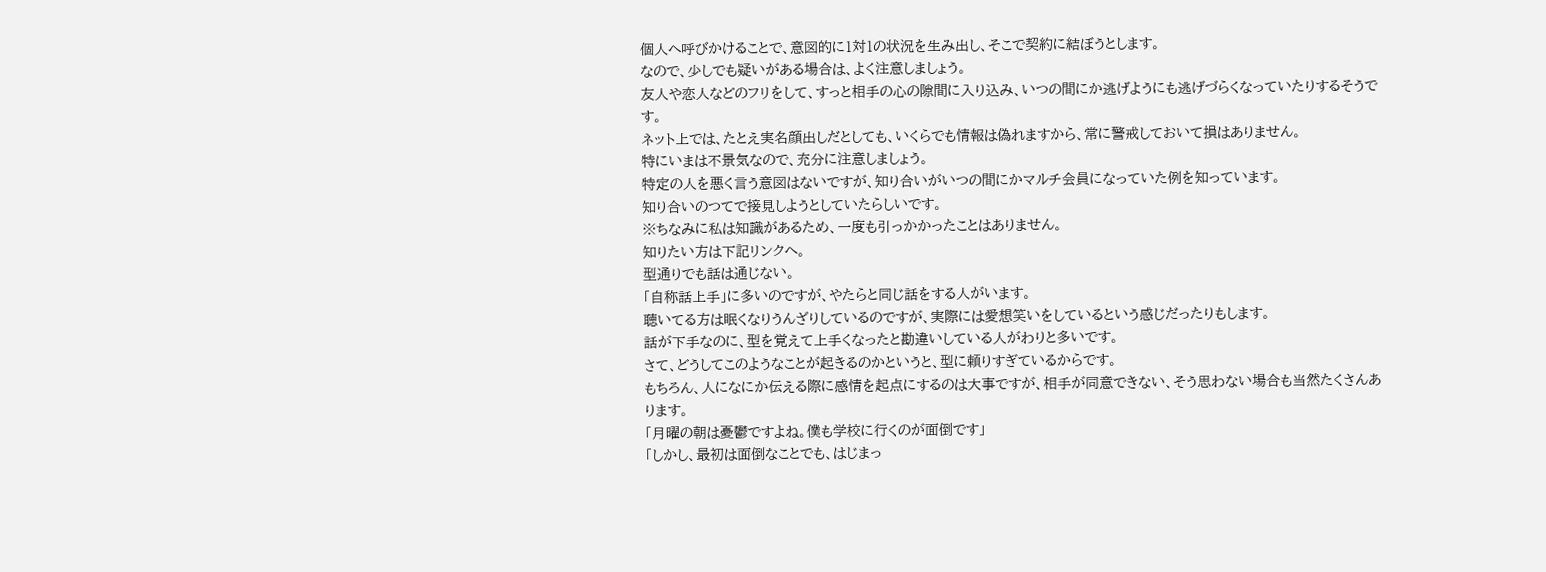個人へ呼びかけることで、意図的に1対1の状況を生み出し、そこで契約に結ぼうとします。
なので、少しでも疑いがある場合は、よく注意しましょう。
友人や恋人などのフリをして、すっと相手の心の隙間に入り込み、いつの間にか逃げようにも逃げづらくなっていたりするそうです。
ネット上では、たとえ実名顔出しだとしても、いくらでも情報は偽れますから、常に警戒しておいて損はありません。
特にいまは不景気なので、充分に注意しましょう。
特定の人を悪く言う意図はないですが、知り合いがいつの間にかマルチ会員になっていた例を知っています。
知り合いのつてで接見しようとしていたらしいです。
※ちなみに私は知識があるため、一度も引っかかったことはありません。
知りたい方は下記リンクへ。
型通りでも話は通じない。
「自称話上手」に多いのですが、やたらと同じ話をする人がいます。
聴いてる方は眠くなりうんざりしているのですが、実際には愛想笑いをしているという感じだったりもします。
話が下手なのに、型を覚えて上手くなったと勘違いしている人がわりと多いです。
さて、どうしてこのようなことが起きるのかというと、型に頼りすぎているからです。
もちろん、人になにか伝える際に感情を起点にするのは大事ですが、相手が同意できない、そう思わない場合も当然たくさんあります。
「月曜の朝は憂鬱ですよね。僕も学校に行くのが面倒です」
「しかし、最初は面倒なことでも、はじまっ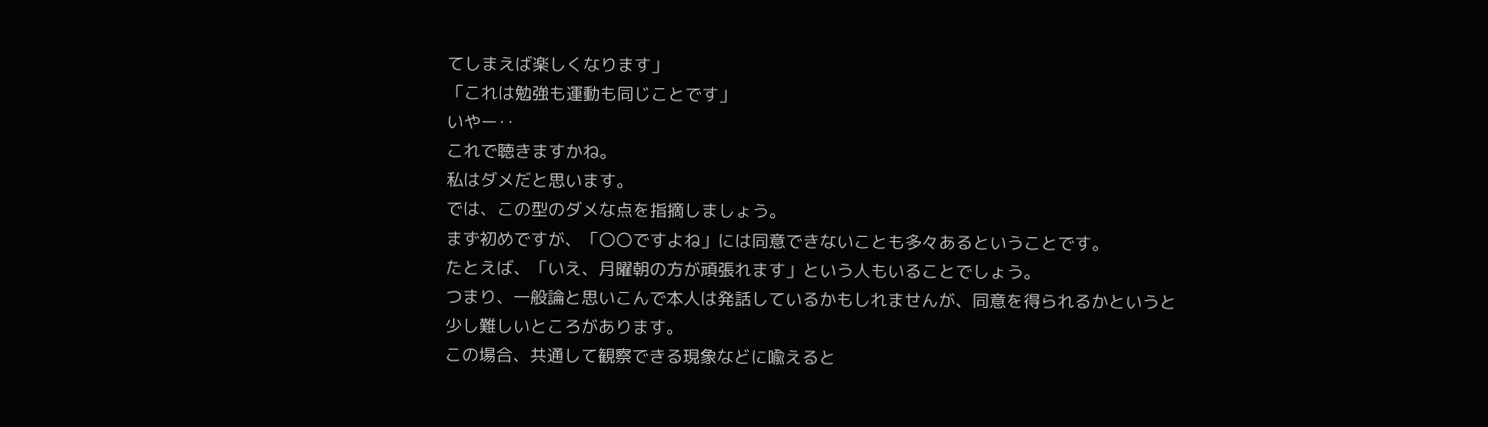てしまえば楽しくなります」
「これは勉強も運動も同じことです」
いやー‥
これで聴きますかね。
私はダメだと思います。
では、この型のダメな点を指摘しましょう。
まず初めですが、「〇〇ですよね」には同意できないことも多々あるということです。
たとえば、「いえ、月曜朝の方が頑張れます」という人もいることでしょう。
つまり、一般論と思いこんで本人は発話しているかもしれませんが、同意を得られるかというと少し難しいところがあります。
この場合、共通して観察できる現象などに喩えると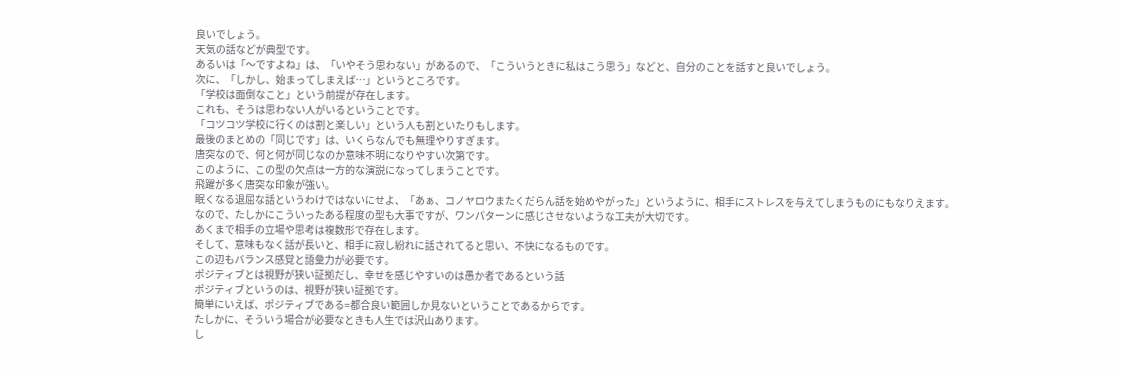良いでしょう。
天気の話などが典型です。
あるいは「〜ですよね」は、「いやそう思わない」があるので、「こういうときに私はこう思う」などと、自分のことを話すと良いでしょう。
次に、「しかし、始まってしまえば…」というところです。
「学校は面倒なこと」という前提が存在します。
これも、そうは思わない人がいるということです。
「コツコツ学校に行くのは割と楽しい」という人も割といたりもします。
最後のまとめの「同じです」は、いくらなんでも無理やりすぎます。
唐突なので、何と何が同じなのか意味不明になりやすい次第です。
このように、この型の欠点は一方的な演説になってしまうことです。
飛躍が多く唐突な印象が強い。
眠くなる退屈な話というわけではないにせよ、「あぁ、コノヤロウまたくだらん話を始めやがった」というように、相手にストレスを与えてしまうものにもなりえます。
なので、たしかにこういったある程度の型も大事ですが、ワンパターンに感じさせないような工夫が大切です。
あくまで相手の立場や思考は複数形で存在します。
そして、意味もなく話が長いと、相手に寂し紛れに話されてると思い、不快になるものです。
この辺もバランス感覚と語彙力が必要です。
ポジティブとは視野が狭い証拠だし、幸せを感じやすいのは愚か者であるという話
ポジティブというのは、視野が狭い証拠です。
簡単にいえば、ポジティブである=都合良い範囲しか見ないということであるからです。
たしかに、そういう場合が必要なときも人生では沢山あります。
し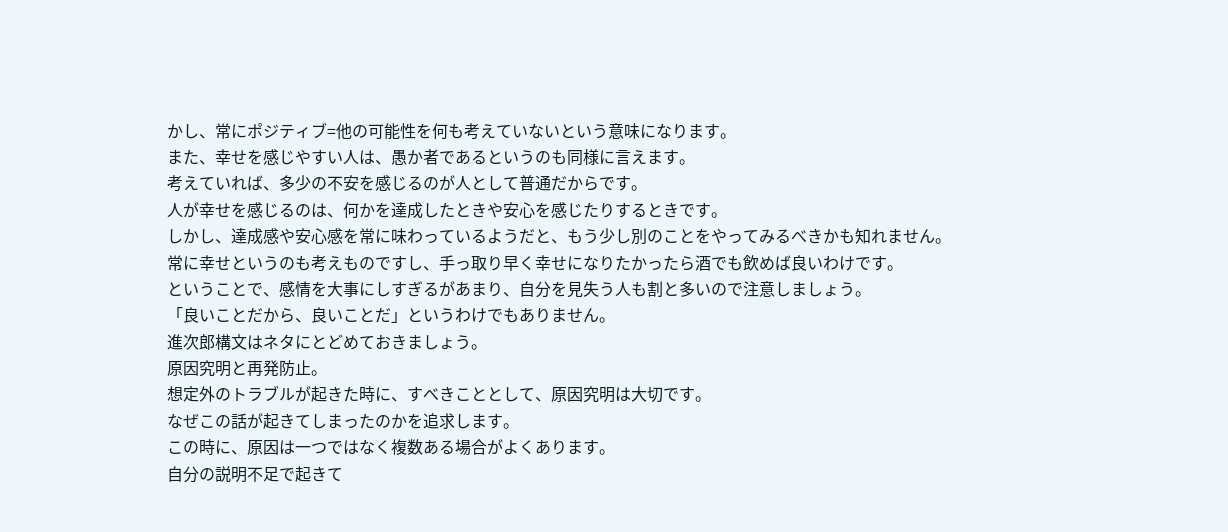かし、常にポジティブ=他の可能性を何も考えていないという意味になります。
また、幸せを感じやすい人は、愚か者であるというのも同様に言えます。
考えていれば、多少の不安を感じるのが人として普通だからです。
人が幸せを感じるのは、何かを達成したときや安心を感じたりするときです。
しかし、達成感や安心感を常に味わっているようだと、もう少し別のことをやってみるべきかも知れません。
常に幸せというのも考えものですし、手っ取り早く幸せになりたかったら酒でも飲めば良いわけです。
ということで、感情を大事にしすぎるがあまり、自分を見失う人も割と多いので注意しましょう。
「良いことだから、良いことだ」というわけでもありません。
進次郎構文はネタにとどめておきましょう。
原因究明と再発防止。
想定外のトラブルが起きた時に、すべきこととして、原因究明は大切です。
なぜこの話が起きてしまったのかを追求します。
この時に、原因は一つではなく複数ある場合がよくあります。
自分の説明不足で起きて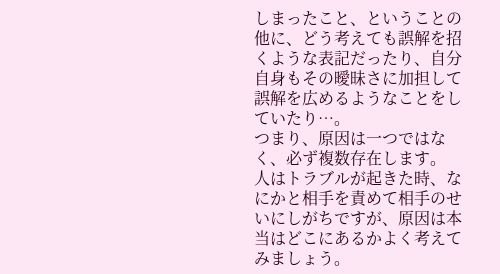しまったこと、ということの他に、どう考えても誤解を招くような表記だったり、自分自身もその曖昧さに加担して誤解を広めるようなことをしていたり…。
つまり、原因は一つではなく、必ず複数存在します。
人はトラブルが起きた時、なにかと相手を責めて相手のせいにしがちですが、原因は本当はどこにあるかよく考えてみましょう。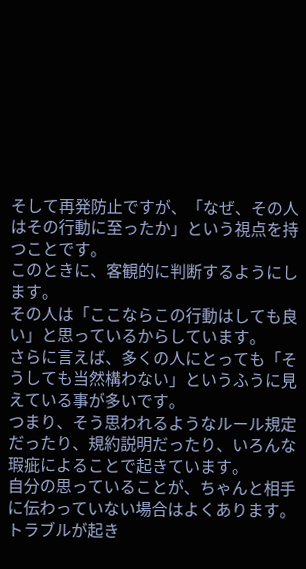そして再発防止ですが、「なぜ、その人はその行動に至ったか」という視点を持つことです。
このときに、客観的に判断するようにします。
その人は「ここならこの行動はしても良い」と思っているからしています。
さらに言えば、多くの人にとっても「そうしても当然構わない」というふうに見えている事が多いです。
つまり、そう思われるようなルール規定だったり、規約説明だったり、いろんな瑕疵によることで起きています。
自分の思っていることが、ちゃんと相手に伝わっていない場合はよくあります。
トラブルが起き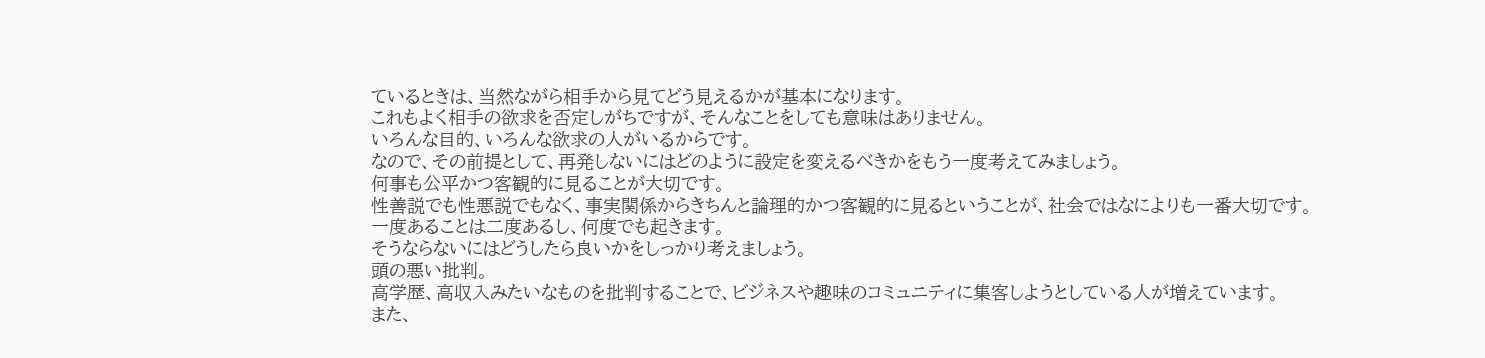ているときは、当然ながら相手から見てどう見えるかが基本になります。
これもよく相手の欲求を否定しがちですが、そんなことをしても意味はありません。
いろんな目的、いろんな欲求の人がいるからです。
なので、その前提として、再発しないにはどのように設定を変えるべきかをもう一度考えてみましょう。
何事も公平かつ客観的に見ることが大切です。
性善説でも性悪説でもなく、事実関係からきちんと論理的かつ客観的に見るということが、社会ではなによりも一番大切です。
一度あることは二度あるし、何度でも起きます。
そうならないにはどうしたら良いかをしっかり考えましょう。
頭の悪い批判。
高学歴、高収入みたいなものを批判することで、ビジネスや趣味のコミュニティに集客しようとしている人が増えています。
また、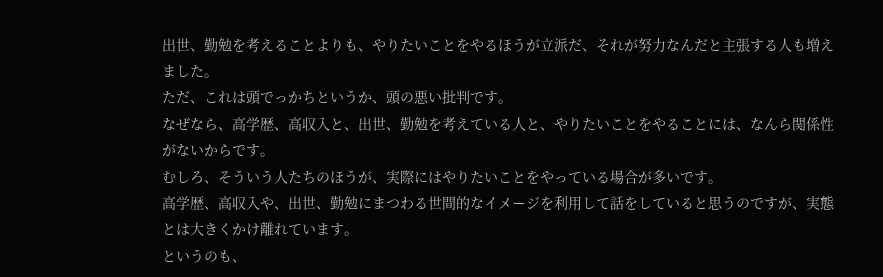出世、勤勉を考えることよりも、やりたいことをやるほうが立派だ、それが努力なんだと主張する人も増えました。
ただ、これは頭でっかちというか、頭の悪い批判です。
なぜなら、高学歴、高収入と、出世、勤勉を考えている人と、やりたいことをやることには、なんら関係性がないからです。
むしろ、そういう人たちのほうが、実際にはやりたいことをやっている場合が多いです。
高学歴、高収入や、出世、勤勉にまつわる世間的なイメージを利用して話をしていると思うのですが、実態とは大きくかけ離れています。
というのも、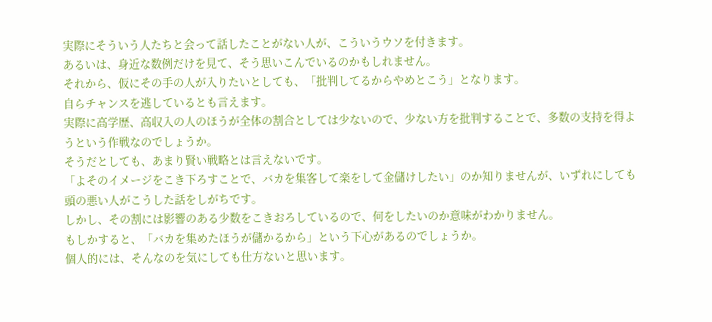実際にそういう人たちと会って話したことがない人が、こういうウソを付きます。
あるいは、身近な数例だけを見て、そう思いこんでいるのかもしれません。
それから、仮にその手の人が入りたいとしても、「批判してるからやめとこう」となります。
自らチャンスを逃しているとも言えます。
実際に高学歴、高収入の人のほうが全体の割合としては少ないので、少ない方を批判することで、多数の支持を得ようという作戦なのでしょうか。
そうだとしても、あまり賢い戦略とは言えないです。
「よそのイメージをこき下ろすことで、バカを集客して楽をして金儲けしたい」のか知りませんが、いずれにしても頭の悪い人がこうした話をしがちです。
しかし、その割には影響のある少数をこきおろしているので、何をしたいのか意味がわかりません。
もしかすると、「バカを集めたほうが儲かるから」という下心があるのでしょうか。
個人的には、そんなのを気にしても仕方ないと思います。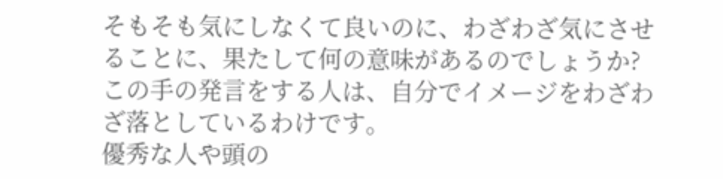そもそも気にしなくて良いのに、わざわざ気にさせることに、果たして何の意味があるのでしょうか?
この手の発言をする人は、自分でイメージをわざわざ落としているわけです。
優秀な人や頭の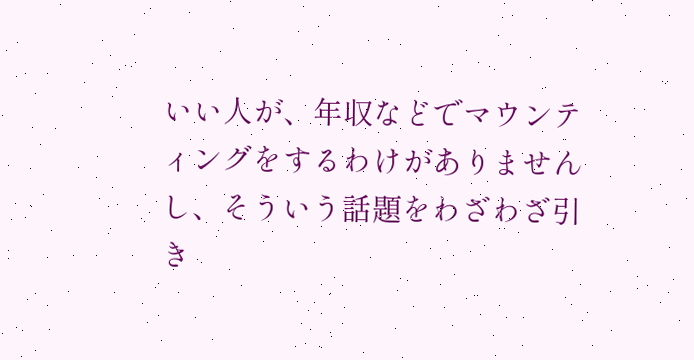いい人が、年収などでマウンティングをするわけがありませんし、そういう話題をわざわざ引き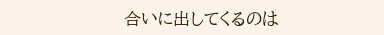合いに出してくるのは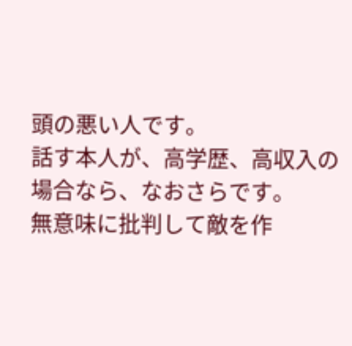頭の悪い人です。
話す本人が、高学歴、高収入の場合なら、なおさらです。
無意味に批判して敵を作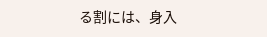る割には、身入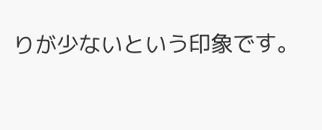りが少ないという印象です。